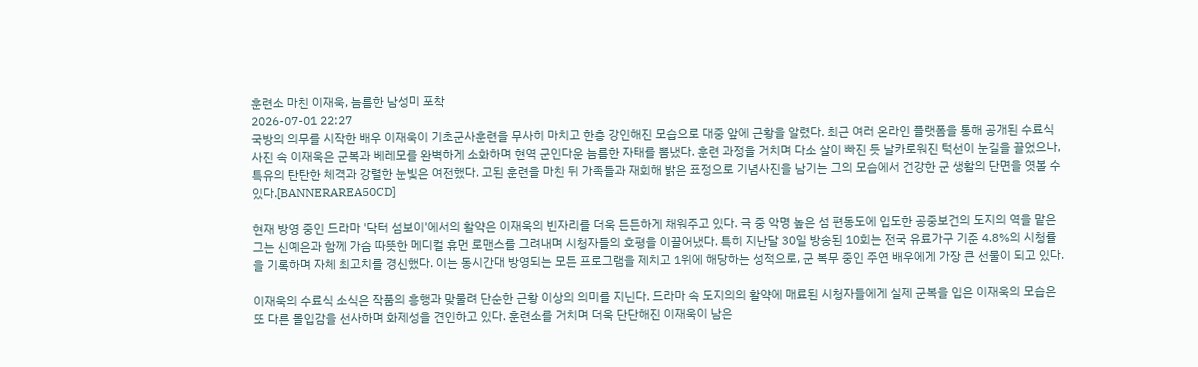훈련소 마친 이재욱, 늠름한 남성미 포착
2026-07-01 22:27
국방의 의무를 시작한 배우 이재욱이 기초군사훈련을 무사히 마치고 한층 강인해진 모습으로 대중 앞에 근황을 알렸다. 최근 여러 온라인 플랫폼을 통해 공개된 수료식 사진 속 이재욱은 군복과 베레모를 완벽하게 소화하며 현역 군인다운 늠름한 자태를 뽐냈다. 훈련 과정을 거치며 다소 살이 빠진 듯 날카로워진 턱선이 눈길을 끌었으나, 특유의 탄탄한 체격과 강렬한 눈빛은 여전했다. 고된 훈련을 마친 뒤 가족들과 재회해 밝은 표정으로 기념사진을 남기는 그의 모습에서 건강한 군 생활의 단면을 엿볼 수 있다.[BANNERAREA50CD]

현재 방영 중인 드라마 '닥터 섬보이'에서의 활약은 이재욱의 빈자리를 더욱 든든하게 채워주고 있다. 극 중 악명 높은 섬 편동도에 입도한 공중보건의 도지의 역을 맡은 그는 신예은과 함께 가슴 따뜻한 메디컬 휴먼 로맨스를 그려내며 시청자들의 호평을 이끌어냈다. 특히 지난달 30일 방송된 10회는 전국 유료가구 기준 4.8%의 시청률을 기록하며 자체 최고치를 경신했다. 이는 동시간대 방영되는 모든 프로그램을 제치고 1위에 해당하는 성적으로, 군 복무 중인 주연 배우에게 가장 큰 선물이 되고 있다.

이재욱의 수료식 소식은 작품의 흥행과 맞물려 단순한 근황 이상의 의미를 지닌다. 드라마 속 도지의의 활약에 매료된 시청자들에게 실제 군복을 입은 이재욱의 모습은 또 다른 몰입감을 선사하며 화제성을 견인하고 있다. 훈련소를 거치며 더욱 단단해진 이재욱이 남은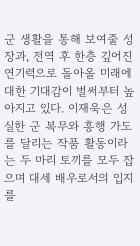군 생활을 통해 보여줄 성장과, 전역 후 한층 깊어진 연기력으로 돌아올 미래에 대한 기대감이 벌써부터 높아지고 있다. 이재욱은 성실한 군 복무와 흥행 가도를 달리는 작품 활동이라는 두 마리 토끼를 모두 잡으며 대세 배우로서의 입지를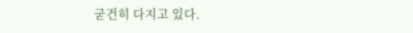굳건히 다지고 있다.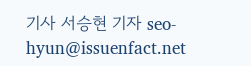기사 서승현 기자 seo-hyun@issuenfact.net